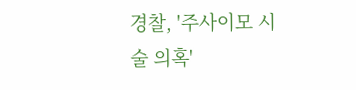경찰, '주사이모 시술 의혹'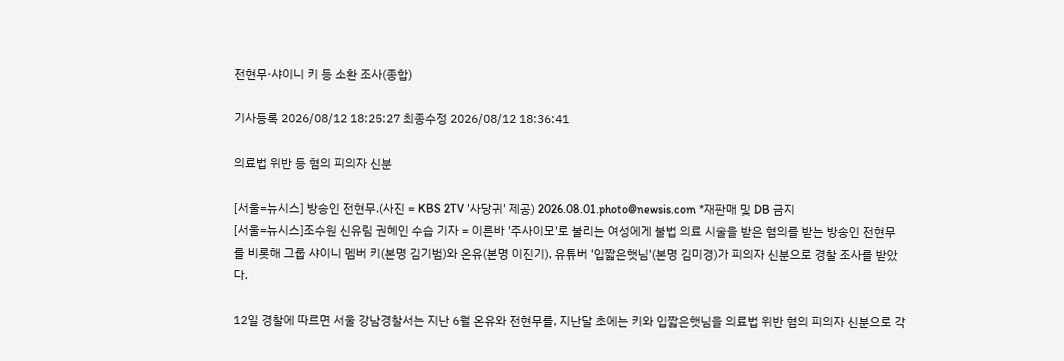전현무·샤이니 키 등 소환 조사(종합)

기사등록 2026/08/12 18:25:27 최종수정 2026/08/12 18:36:41

의료법 위반 등 혐의 피의자 신분

[서울=뉴시스] 방송인 전현무.(사진 = KBS 2TV '사당귀' 제공) 2026.08.01.photo@newsis.com *재판매 및 DB 금지
[서울=뉴시스]조수원 신유림 권혜인 수습 기자 = 이른바 '주사이모'로 불리는 여성에게 불법 의료 시술을 받은 혐의를 받는 방송인 전현무를 비롯해 그룹 샤이니 멤버 키(본명 김기범)와 온유(본명 이진기), 유튜버 '입짧은햇님'(본명 김미경)가 피의자 신분으로 경찰 조사를 받았다.

12일 경찰에 따르면 서울 강남경찰서는 지난 6월 온유와 전현무를, 지난달 초에는 키와 입짧은햇님을 의료법 위반 혐의 피의자 신분으로 각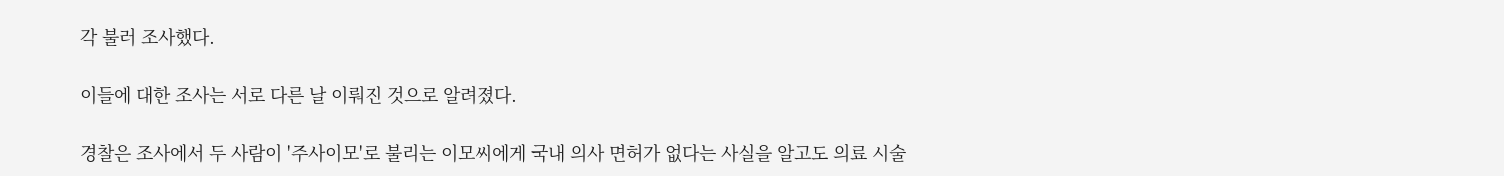각 불러 조사했다.

이들에 대한 조사는 서로 다른 날 이뤄진 것으로 알려졌다.

경찰은 조사에서 두 사람이 '주사이모'로 불리는 이모씨에게 국내 의사 면허가 없다는 사실을 알고도 의료 시술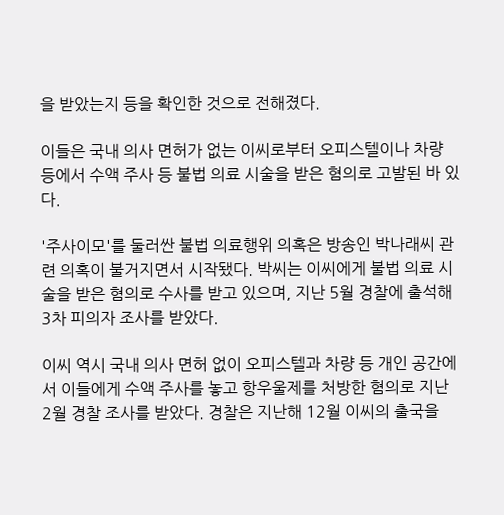을 받았는지 등을 확인한 것으로 전해졌다.

이들은 국내 의사 면허가 없는 이씨로부터 오피스텔이나 차량 등에서 수액 주사 등 불법 의료 시술을 받은 혐의로 고발된 바 있다.

'주사이모'를 둘러싼 불법 의료행위 의혹은 방송인 박나래씨 관련 의혹이 불거지면서 시작됐다. 박씨는 이씨에게 불법 의료 시술을 받은 혐의로 수사를 받고 있으며, 지난 5월 경찰에 출석해 3차 피의자 조사를 받았다.

이씨 역시 국내 의사 면허 없이 오피스텔과 차량 등 개인 공간에서 이들에게 수액 주사를 놓고 항우울제를 처방한 혐의로 지난 2월 경찰 조사를 받았다. 경찰은 지난해 12월 이씨의 출국을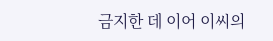금지한 데 이어 이씨의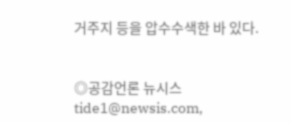거주지 등을 압수수색한 바 있다.


◎공감언론 뉴시스 tide1@newsis.com,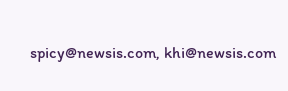spicy@newsis.com, khi@newsis.com